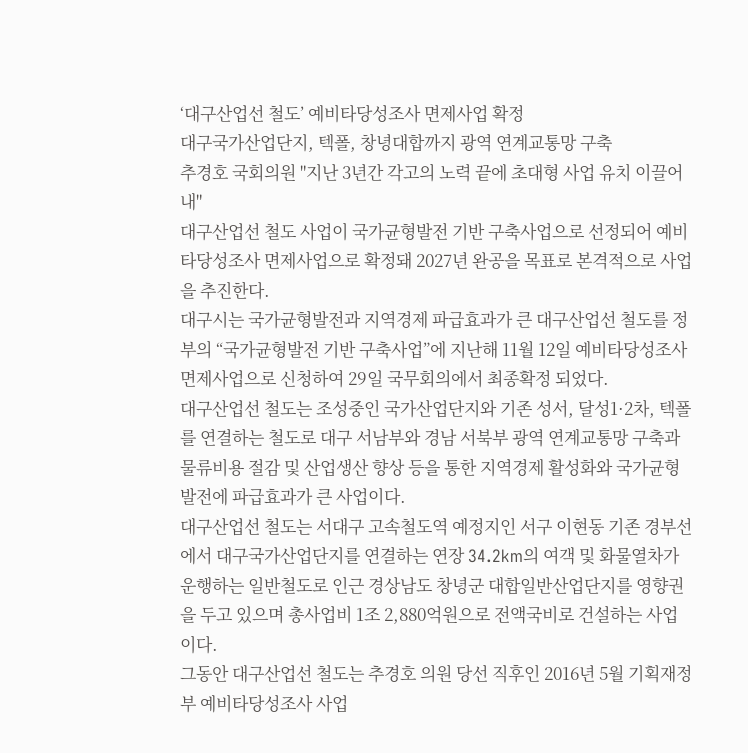‘대구산업선 철도’ 예비타당성조사 면제사업 확정
대구국가산업단지, 텍폴, 창녕대합까지 광역 연계교통망 구축
추경호 국회의원 "지난 3년간 각고의 노력 끝에 초대형 사업 유치 이끌어내"
대구산업선 철도 사업이 국가균형발전 기반 구축사업으로 선정되어 예비타당성조사 면제사업으로 확정돼 2027년 완공을 목표로 본격적으로 사업을 추진한다.
대구시는 국가균형발전과 지역경제 파급효과가 큰 대구산업선 철도를 정부의 “국가균형발전 기반 구축사업”에 지난해 11월 12일 예비타당성조사 면제사업으로 신청하여 29일 국무회의에서 최종확정 되었다.
대구산업선 철도는 조성중인 국가산업단지와 기존 성서, 달성1·2차, 텍폴를 연결하는 철도로 대구 서남부와 경남 서북부 광역 연계교통망 구축과 물류비용 절감 및 산업생산 향상 등을 통한 지역경제 활성화와 국가균형발전에 파급효과가 큰 사업이다.
대구산업선 철도는 서대구 고속철도역 예정지인 서구 이현동 기존 경부선에서 대구국가산업단지를 연결하는 연장 34.2km의 여객 및 화물열차가 운행하는 일반철도로 인근 경상남도 창녕군 대합일반산업단지를 영향권을 두고 있으며 총사업비 1조 2,880억원으로 전액국비로 건설하는 사업이다.
그동안 대구산업선 철도는 추경호 의원 당선 직후인 2016년 5월 기획재정부 예비타당성조사 사업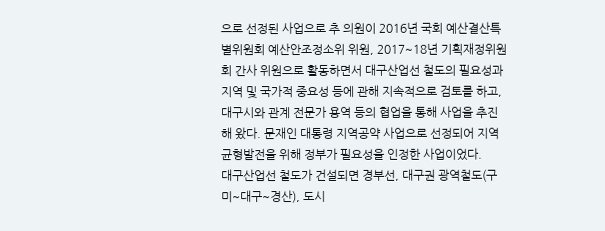으로 선정된 사업으로 추 의원이 2016년 국회 예산결산특별위원회 예산안조정소위 위원, 2017~18년 기획재정위원회 간사 위원으로 활동하면서 대구산업선 철도의 필요성과 지역 및 국가적 중요성 등에 관해 지속적으로 검토를 하고, 대구시와 관계 전문가 용역 등의 협업을 통해 사업을 추진해 왔다. 문재인 대통령 지역공약 사업으로 선정되어 지역균형발전을 위해 정부가 필요성을 인정한 사업이었다.
대구산업선 철도가 건설되면 경부선, 대구권 광역철도(구미~대구~경산), 도시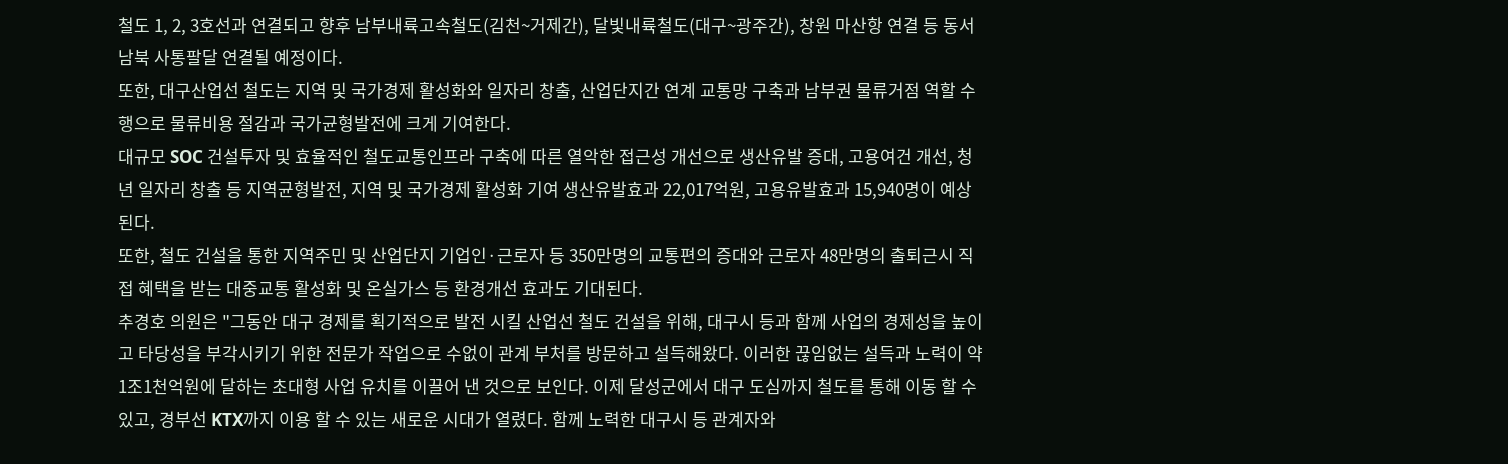철도 1, 2, 3호선과 연결되고 향후 남부내륙고속철도(김천~거제간), 달빛내륙철도(대구~광주간), 창원 마산항 연결 등 동서남북 사통팔달 연결될 예정이다.
또한, 대구산업선 철도는 지역 및 국가경제 활성화와 일자리 창출, 산업단지간 연계 교통망 구축과 남부권 물류거점 역할 수행으로 물류비용 절감과 국가균형발전에 크게 기여한다.
대규모 SOC 건설투자 및 효율적인 철도교통인프라 구축에 따른 열악한 접근성 개선으로 생산유발 증대, 고용여건 개선, 청년 일자리 창출 등 지역균형발전, 지역 및 국가경제 활성화 기여 생산유발효과 22,017억원, 고용유발효과 15,940명이 예상된다.
또한, 철도 건설을 통한 지역주민 및 산업단지 기업인·근로자 등 350만명의 교통편의 증대와 근로자 48만명의 출퇴근시 직접 혜택을 받는 대중교통 활성화 및 온실가스 등 환경개선 효과도 기대된다.
추경호 의원은 "그동안 대구 경제를 획기적으로 발전 시킬 산업선 철도 건설을 위해, 대구시 등과 함께 사업의 경제성을 높이고 타당성을 부각시키기 위한 전문가 작업으로 수없이 관계 부처를 방문하고 설득해왔다. 이러한 끊임없는 설득과 노력이 약 1조1천억원에 달하는 초대형 사업 유치를 이끌어 낸 것으로 보인다. 이제 달성군에서 대구 도심까지 철도를 통해 이동 할 수 있고, 경부선 KTX까지 이용 할 수 있는 새로운 시대가 열렸다. 함께 노력한 대구시 등 관계자와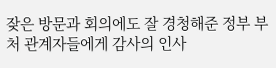잦은 방문과 회의에도 잘 경청해준 정부 부처 관계자들에게 감사의 인사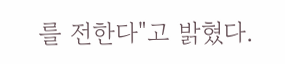를 전한다"고 밝혔다.